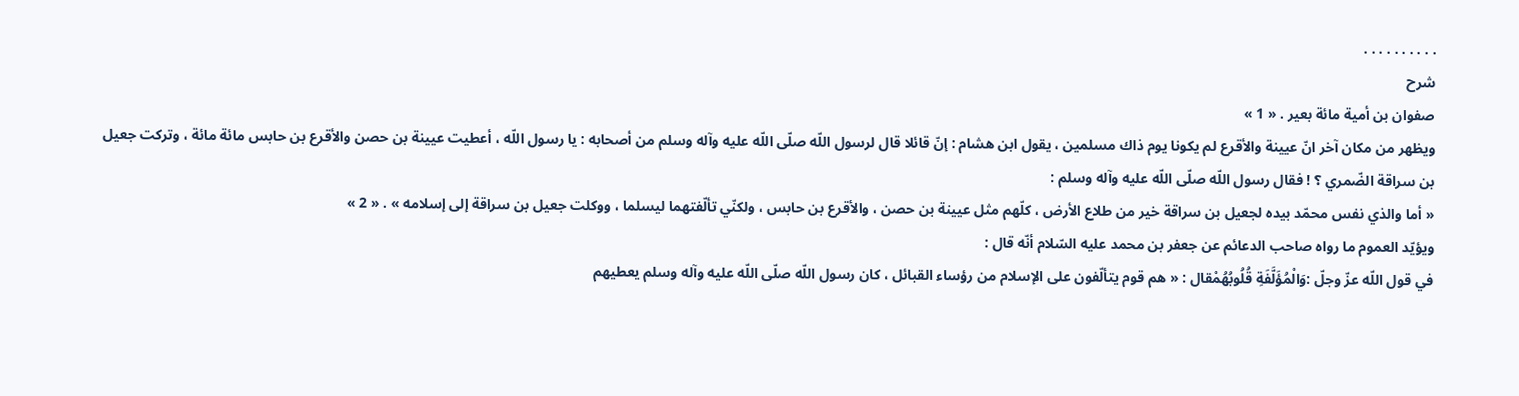. . . . . . . . . .
شرح
صفوان بن أمية مائة بعير . « 1 »
ويظهر من مكان آخر انّ عيينة والأقرع لم يكونا يوم ذاك مسلمين ، يقول ابن هشام : إنّ قائلا قال لرسول اللّه صلّى اللّه عليه وآله وسلم من أصحابه : يا رسول اللّه ، أعطيت عيينة بن حصن والأقرع بن حابس مائة مائة ، وتركت جعيل بن سراقة الضّمري ؟ ! فقال رسول اللّه صلّى اللّه عليه وآله وسلم :
« أما والذي نفس محمّد بيده لجعيل بن سراقة خير من طلاع الأرض ، كلّهم مثل عيينة بن حصن ، والأقرع بن حابس ، ولكنّي تألّفتهما ليسلما ، ووكلت جعيل بن سراقة إلى إسلامه » . « 2 »
ويؤيّد العموم ما رواه صاحب الدعائم عن جعفر بن محمد عليه السّلام أنّه قال :
في قول اللّه عزّ وجلّ :وَالْمُؤَلَّفَةِ قُلُوبُهُمْقال : « هم قوم يتألّفون على الإسلام من رؤساء القبائل ، كان رسول اللّه صلّى اللّه عليه وآله وسلم يعطيهم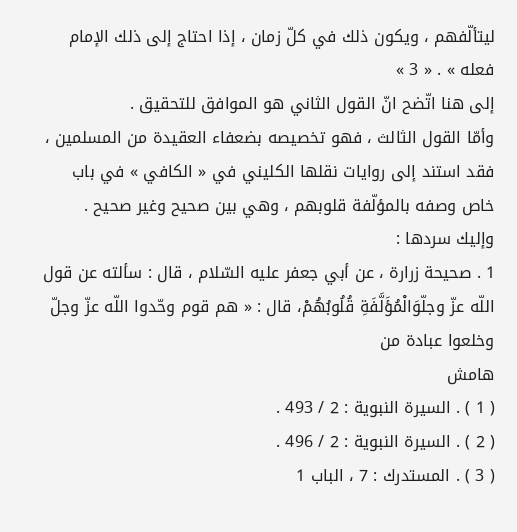ليتألّفهم ، ويكون ذلك في كلّ زمان ، إذا احتاج إلى ذلك الإمام فعله » . « 3 »
إلى هنا اتّضح انّ القول الثاني هو الموافق للتحقيق .
وأمّا القول الثالث ، فهو تخصيصه بضعفاء العقيدة من المسلمين ، فقد استند إلى روايات نقلها الكليني في « الكافي » في باب خاص وصفه بالمؤلّفة قلوبهم ، وهي بين صحيح وغير صحيح .
وإليك سردها :
1 . صحيحة زرارة ، عن أبي جعفر عليه السّلام ، قال : سألته عن قول اللّه عزّ وجلّوَالْمُؤَلَّفَةِ قُلُوبُهُمْ، قال : « هم قوم وحّدوا اللّه عزّ وجلّ وخلعوا عبادة من
هامش
( 1 ) . السيرة النبوية : 2 / 493 .
( 2 ) . السيرة النبوية : 2 / 496 .
( 3 ) . المستدرك : 7 ، الباب 1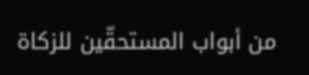من أبواب المستحقّين للزكاة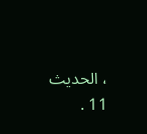، الحديث 11 .